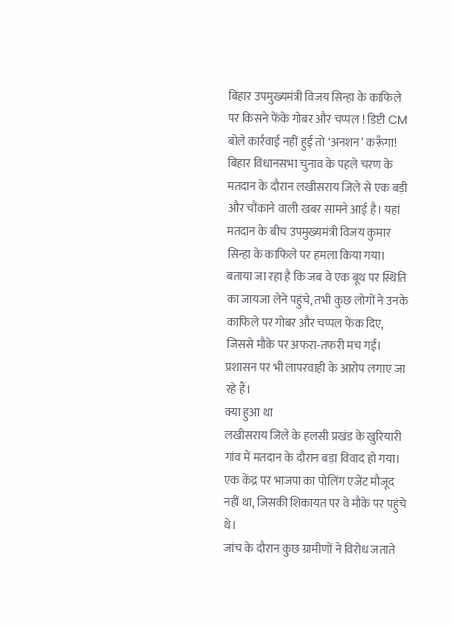बिहार उपमुख्यमंत्री विजय सिन्हा के काफिले पर किसने फेंके गोबर और चप्पल ! डिप्टी CM बोले कार्रवाई नहीं हुई तो ‘अनशन’ करूँगा!
बिहार विधानसभा चुनाव के पहले चरण के मतदान के दौरान लखीसराय जिले से एक बड़ी और चौंकाने वाली खबर सामने आई है। यहां मतदान के बीच उपमुख्यमंत्री विजय कुमार सिन्हा के काफिले पर हमला किया गया। बताया जा रहा है कि जब वे एक बूथ पर स्थिति का जायजा लेने पहुंचे, तभी कुछ लोगों ने उनके काफिले पर गोबर और चप्पल फेंक दिए, जिससे मौके पर अफरा-तफरी मच गई। प्रशासन पर भी लापरवाही के आरोप लगाए जा रहे हैं।
क्या हुआ था
लखीसराय जिले के हलसी प्रखंड के खुरियारी गांव में मतदान के दौरान बड़ा विवाद हो गया। एक केंद्र पर भाजपा का पोलिंग एजेंट मौजूद नहीं था, जिसकी शिकायत पर वे मौके पर पहुंचे थे।
जांच के दौरान कुछ ग्रामीणों ने विरोध जताते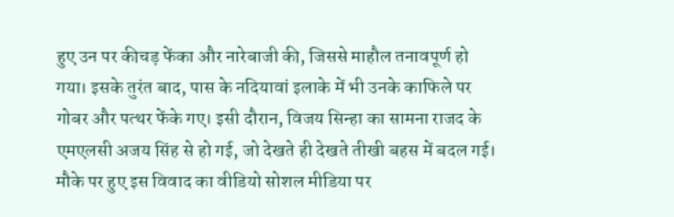हुए उन पर कीचड़ फेंका और नारेबाजी की, जिससे माहौल तनावपूर्ण हो गया। इसके तुरंत बाद, पास के नदियावां इलाके में भी उनके काफिले पर गोबर और पत्थर फेंके गए। इसी दौरान, विजय सिन्हा का सामना राजद के एमएलसी अजय सिंह से हो गई, जो देखते ही देखते तीखी बहस में बदल गई। मौके पर हुए इस विवाद का वीडियो सोशल मीडिया पर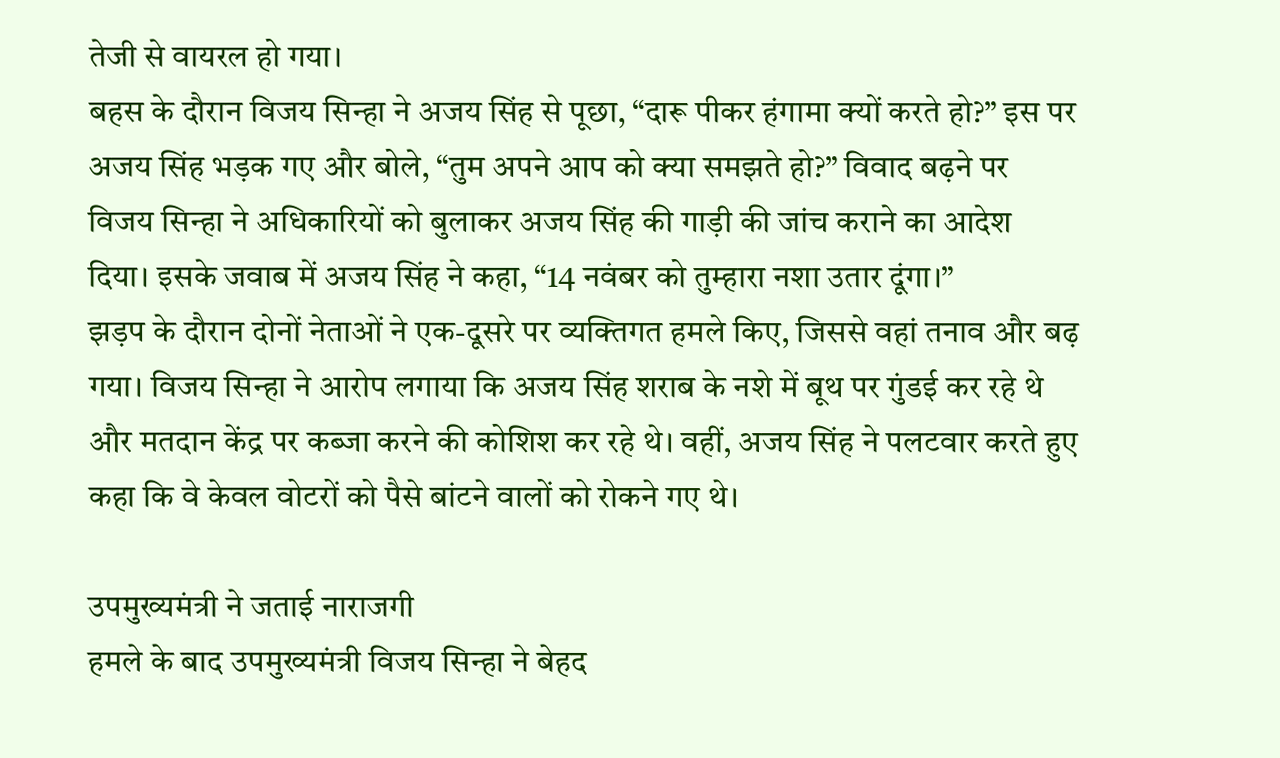तेजी से वायरल हो गया।
बहस के दौरान विजय सिन्हा ने अजय सिंह से पूछा, “दारू पीकर हंगामा क्यों करते हो?” इस पर अजय सिंह भड़क गए और बोले, “तुम अपने आप को क्या समझते हो?” विवाद बढ़ने पर विजय सिन्हा ने अधिकारियों को बुलाकर अजय सिंह की गाड़ी की जांच कराने का आदेश दिया। इसके जवाब में अजय सिंह ने कहा, “14 नवंबर को तुम्हारा नशा उतार दूंगा।”
झड़प के दौरान दोनों नेताओं ने एक-दूसरे पर व्यक्तिगत हमले किए, जिससे वहां तनाव और बढ़ गया। विजय सिन्हा ने आरोप लगाया कि अजय सिंह शराब के नशे में बूथ पर गुंडई कर रहे थे और मतदान केंद्र पर कब्जा करने की कोशिश कर रहे थे। वहीं, अजय सिंह ने पलटवार करते हुए कहा कि वे केवल वोटरों को पैसे बांटने वालों को रोकने गए थे।

उपमुख्यमंत्री ने जताई नाराजगी
हमले के बाद उपमुख्यमंत्री विजय सिन्हा ने बेहद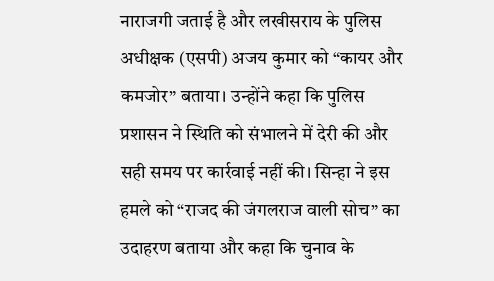नाराजगी जताई है और लखीसराय के पुलिस अधीक्षक (एसपी) अजय कुमार को “कायर और कमजोर” बताया। उन्होंने कहा कि पुलिस प्रशासन ने स्थिति को संभालने में देरी की और सही समय पर कार्रवाई नहीं की। सिन्हा ने इस हमले को “राजद की जंगलराज वाली सोच” का उदाहरण बताया और कहा कि चुनाव के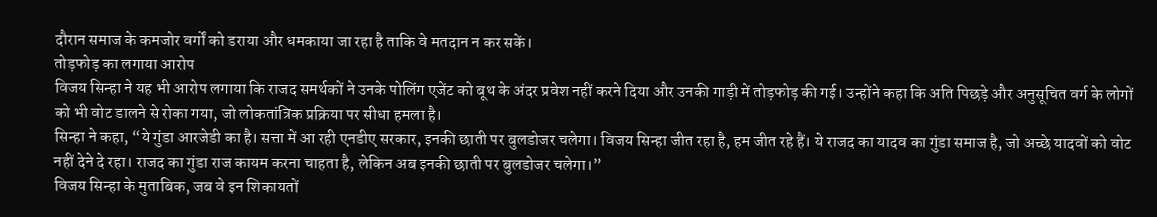दौरान समाज के कमजोर वर्गों को डराया और धमकाया जा रहा है ताकि वे मतदान न कर सकें।
तोड़फोड़ का लगाया आरोप
विजय सिन्हा ने यह भी आरोप लगाया कि राजद समर्थकों ने उनके पोलिंग एजेंट को बूथ के अंदर प्रवेश नहीं करने दिया और उनकी गाड़ी में तोड़फोड़ की गई। उन्होंने कहा कि अति पिछड़े और अनुसूचित वर्ग के लोगों को भी वोट डालने से रोका गया, जो लोकतांत्रिक प्रक्रिया पर सीधा हमला है।
सिन्हा ने कहा, “ये गुंडा आरजेडी का है। सत्ता में आ रही एनडीए सरकार, इनकी छाती पर बुलडोजर चलेगा। विजय सिन्हा जीत रहा है, हम जीत रहे हैं। ये राजद का यादव का गुंडा समाज है, जो अच्छे यादवों को वोट नहीं देने दे रहा। राजद का गुंडा राज कायम करना चाहता है, लेकिन अब इनकी छाती पर बुलडोजर चलेगा।”
विजय सिन्हा के मुताबिक, जब वे इन शिकायतों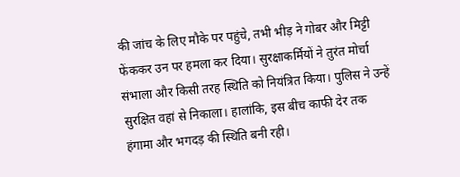की जांच के लिए मौके पर पहुंचे, तभी भीड़ ने गोबर और मिट्टी फेंककर उन पर हमला कर दिया। सुरक्षाकर्मियों ने तुरंत मोर्चा संभाला और किसी तरह स्थिति को नियंत्रित किया। पुलिस ने उन्हें सुरक्षित वहां से निकाला। हालांकि, इस बीच काफी देर तक हंगामा और भगदड़ की स्थिति बनी रही।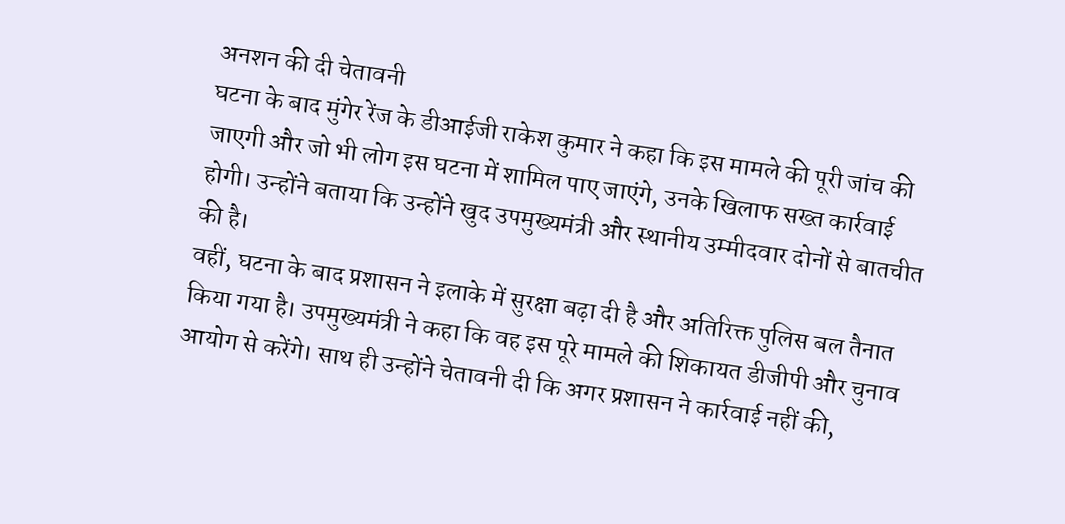अनशन की दी चेतावनी
घटना के बाद मुंगेर रेंज के डीआईजी राकेश कुमार ने कहा कि इस मामले की पूरी जांच की जाएगी और जो भी लोग इस घटना में शामिल पाए जाएंगे, उनके खिलाफ सख्त कार्रवाई होगी। उन्होंने बताया कि उन्होंने खुद उपमुख्यमंत्री और स्थानीय उम्मीदवार दोनों से बातचीत की है।
वहीं, घटना के बाद प्रशासन ने इलाके में सुरक्षा बढ़ा दी है और अतिरिक्त पुलिस बल तैनात किया गया है। उपमुख्यमंत्री ने कहा कि वह इस पूरे मामले की शिकायत डीजीपी और चुनाव आयोग से करेंगे। साथ ही उन्होंने चेतावनी दी कि अगर प्रशासन ने कार्रवाई नहीं की,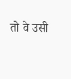तो वे उसी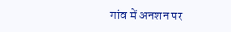गांव में अनशन पर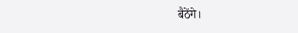बैठेंगे।